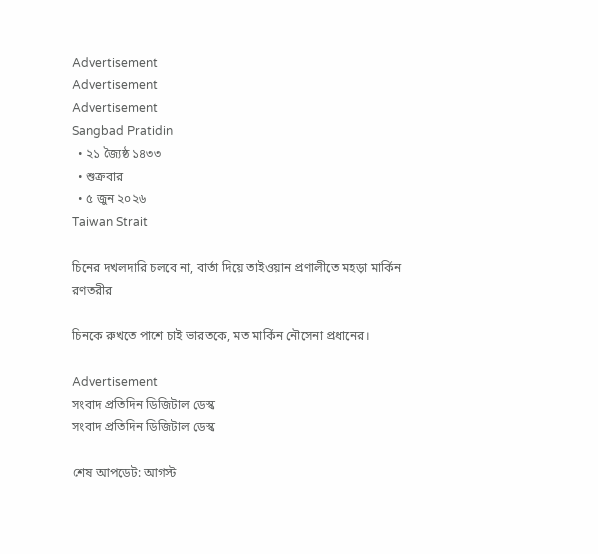Advertisement
Advertisement
Advertisement
Sangbad Pratidin
  • ২১ জ্যৈষ্ঠ ১৪৩৩
  • শুক্রবার
  • ৫ জুন ২০২৬
Taiwan Strait

চিনের দখলদারি চলবে না, বার্তা দিয়ে তাইওয়ান প্রণালীতে মহড়া মার্কিন রণতরীর

চিনকে রুখতে পাশে চাই ভারতকে, মত মার্কিন নৌসেনা প্রধানের।

Advertisement
সংবাদ প্রতিদিন ডিজিটাল ডেস্ক
সংবাদ প্রতিদিন ডিজিটাল ডেস্ক

শেষ আপডেট: আগস্ট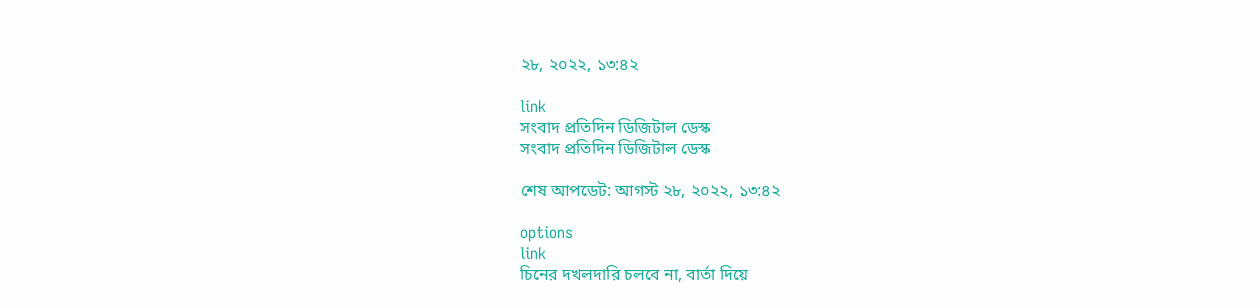২৮, ২০২২, ১৩:৪২

link
সংবাদ প্রতিদিন ডিজিটাল ডেস্ক
সংবাদ প্রতিদিন ডিজিটাল ডেস্ক

শেষ আপডেট: আগস্ট ২৮, ২০২২, ১৩:৪২

options
link
চিনের দখলদারি চলবে না, বার্তা দিয়ে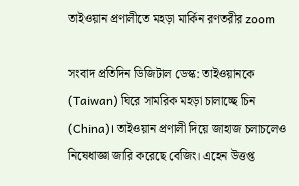তাইওয়ান প্রণালীতে মহড়া মার্কিন রণতরীর zoom

সংবাদ প্রতিদিন ডিজিটাল ডেস্ক: তাইওয়ানকে (Taiwan) ঘিরে সামরিক মহড়া চালাচ্ছে চিন (China)। তাইওয়ান প্রণালী দিয়ে জাহাজ চলাচলেও নিষেধাজ্ঞা জারি করেছে বেজিং। এহেন উত্তপ্ত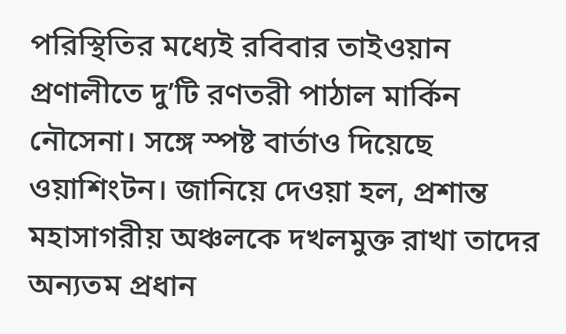পরিস্থিতির মধ্যেই রবিবার তাইওয়ান প্রণালীতে দু’টি রণতরী পাঠাল মার্কিন নৌসেনা। সঙ্গে স্পষ্ট বার্তাও দিয়েছে ওয়াশিংটন। জানিয়ে দেওয়া হল, প্রশান্ত মহাসাগরীয় অঞ্চলকে দখলমুক্ত রাখা তাদের অন্যতম প্রধান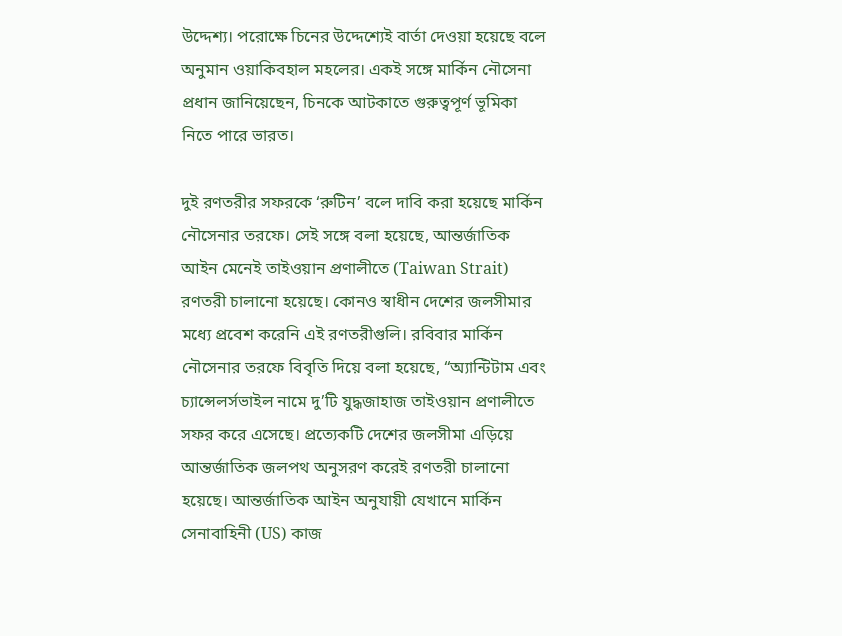উদ্দেশ্য। পরোক্ষে চিনের উদ্দেশ্যেই বার্তা দেওয়া হয়েছে বলে অনুমান ওয়াকিবহাল মহলের। একই সঙ্গে মার্কিন নৌসেনা প্রধান জানিয়েছেন, চিনকে আটকাতে গুরুত্বপূর্ণ ভূমিকা নিতে পারে ভারত।

দুই রণতরীর সফরকে ‘রুটিন’ বলে দাবি করা হয়েছে মার্কিন নৌসেনার তরফে। সেই সঙ্গে বলা হয়েছে, আন্তর্জাতিক আইন মেনেই তাইওয়ান প্রণালীতে (Taiwan Strait) রণতরী চালানো হয়েছে। কোনও স্বাধীন দেশের জলসীমার মধ্যে প্রবেশ করেনি এই রণতরীগুলি। রবিবার মার্কিন নৌসেনার তরফে বিবৃতি দিয়ে বলা হয়েছে, “অ্যান্টিটাম এবং চ্যান্সেলর্সভাইল নামে দু’টি যুদ্ধজাহাজ তাইওয়ান প্রণালীতে সফর করে এসেছে। প্রত্যেকটি দেশের জলসীমা এড়িয়ে আন্তর্জাতিক জলপথ অনুসরণ করেই রণতরী চালানো হয়েছে। আন্তর্জাতিক আইন অনুযায়ী যেখানে মার্কিন সেনাবাহিনী (US) কাজ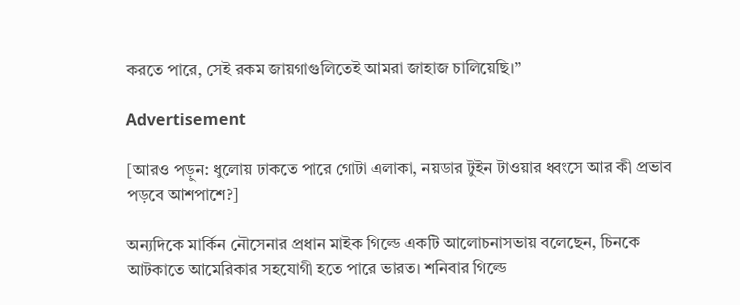করতে পারে, সেই রকম জায়গাগুলিতেই আমরা জাহাজ চালিয়েছি।”

Advertisement

[আরও পড়ুন: ধুলোয় ঢাকতে পারে গোটা এলাকা, নয়ডার টুইন টাওয়ার ধ্বংসে আর কী প্রভাব পড়বে আশপাশে?]

অন্যদিকে মার্কিন নৌসেনার প্রধান মাইক গিল্ডে একটি আলোচনাসভায় বলেছেন, চিনকে আটকাতে আমেরিকার সহযোগী হতে পারে ভারত। শনিবার গিল্ডে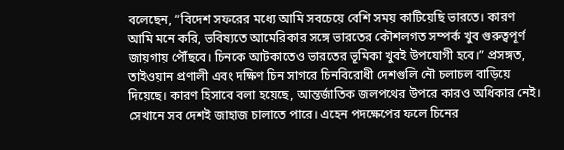বলেছেন, “বিদেশ সফরের মধ্যে আমি সবচেয়ে বেশি সময় কাটিয়েছি ভারতে। কারণ আমি মনে করি, ভবিষ্যতে আমেরিকার সঙ্গে ভারতের কৌশলগত সম্পর্ক খুব গুরুত্বপূর্ণ জায়গায় পৌঁছবে। চিনকে আটকাতেও ভারতের ভূমিকা খুবই উপযোগী হবে।” প্রসঙ্গত, তাইওয়ান প্রণালী এবং দক্ষিণ চিন সাগরে চিনবিরোধী দেশগুলি নৌ চলাচল বাড়িয়ে দিয়েছে। কারণ হিসাবে বলা হয়েছে, আন্তর্জাতিক জলপথের উপরে কারও অধিকার নেই। সেখানে সব দেশই জাহাজ চালাতে পারে। এহেন পদক্ষেপের ফলে চিনের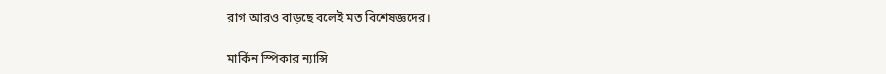রাগ আরও বাড়ছে বলেই মত বিশেষজ্ঞদের।

মার্কিন স্পিকার ন্যান্সি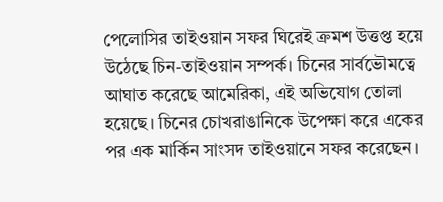পেলোসির তাইওয়ান সফর ঘিরেই ক্রমশ উত্তপ্ত হয়ে উঠেছে চিন-তাইওয়ান সম্পর্ক। চিনের সার্বভৌমত্বে আঘাত করেছে আমেরিকা, এই অভিযোগ তোলা হয়েছে। চিনের চোখরাঙানিকে উপেক্ষা করে একের পর এক মার্কিন সাংসদ তাইওয়ানে সফর করেছেন।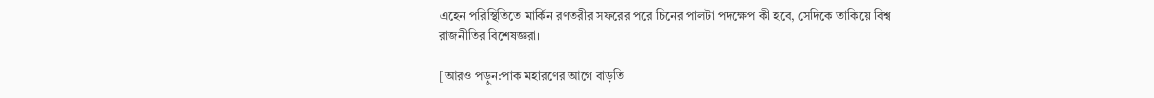এহেন পরিস্থিতিতে মার্কিন রণতরীর সফরের পরে চিনের পালটা পদক্ষেপ কী হবে, সেদিকে তাকিয়ে বিশ্ব রাজনীতির বিশেষজ্ঞরা।

[আরও পড়ুন:পাক মহারণের আগে বাড়তি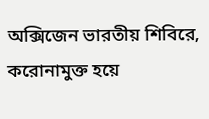অক্সিজেন ভারতীয় শিবিরে, করোনামুক্ত হয়ে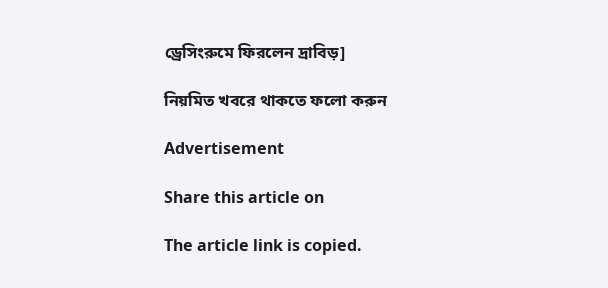ড্রেসিংরুমে ফিরলেন দ্রাবিড়]

নিয়মিত খবরে থাকতে ফলো করুন

Advertisement

Share this article on

The article link is copied.